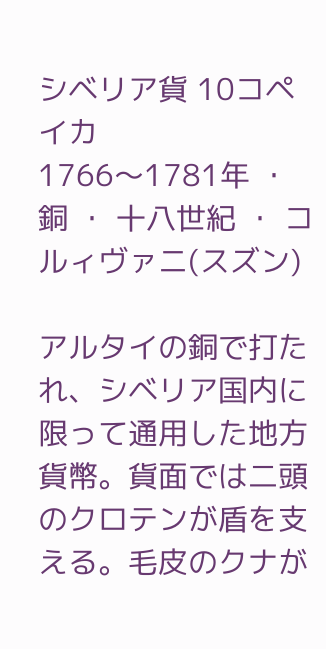シベリア貨 10コペイカ
1766〜1781年 ・ 銅 ・ 十八世紀 ・ コルィヴァニ(スズン)

アルタイの銅で打たれ、シベリア国内に限って通用した地方貨幣。貨面では二頭のクロテンが盾を支える。毛皮のクナが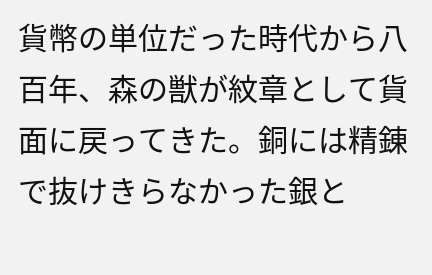貨幣の単位だった時代から八百年、森の獣が紋章として貨面に戻ってきた。銅には精錬で抜けきらなかった銀と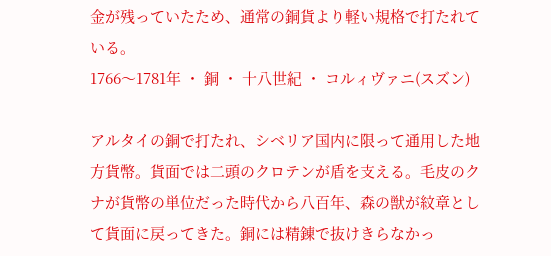金が残っていたため、通常の銅貨より軽い規格で打たれている。
1766〜1781年 ・ 銅 ・ 十八世紀 ・ コルィヴァニ(スズン)

アルタイの銅で打たれ、シベリア国内に限って通用した地方貨幣。貨面では二頭のクロテンが盾を支える。毛皮のクナが貨幣の単位だった時代から八百年、森の獣が紋章として貨面に戻ってきた。銅には精錬で抜けきらなかっ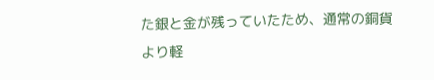た銀と金が残っていたため、通常の銅貨より軽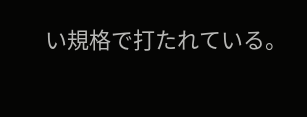い規格で打たれている。